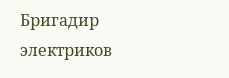Бригадир электриков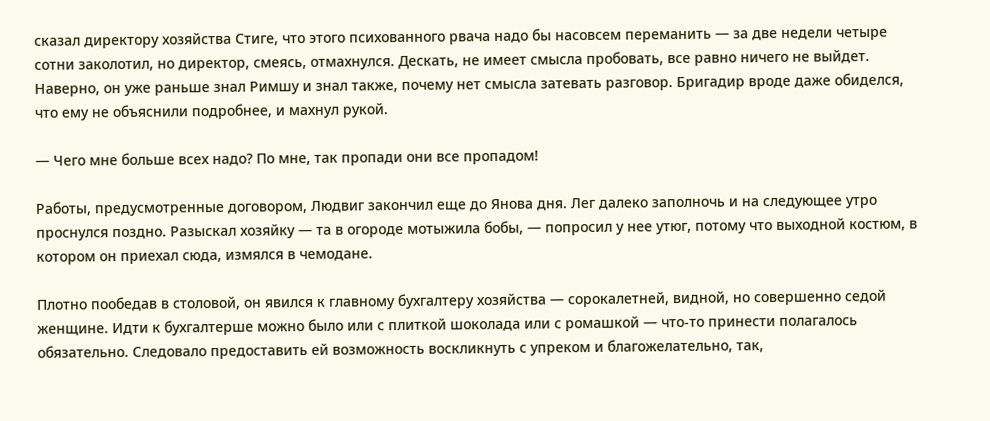сказал директору хозяйства Стиге, что этого психованного рвача надо бы насовсем переманить — за две недели четыре сотни заколотил, но директор, смеясь, отмахнулся. Дескать, не имеет смысла пробовать, все равно ничего не выйдет. Наверно, он уже раньше знал Римшу и знал также, почему нет смысла затевать разговор. Бригадир вроде даже обиделся, что ему не объяснили подробнее, и махнул рукой.

— Чего мне больше всех надо? По мне, так пропади они все пропадом!

Работы, предусмотренные договором, Людвиг закончил еще до Янова дня. Лег далеко заполночь и на следующее утро проснулся поздно. Разыскал хозяйку — та в огороде мотыжила бобы, — попросил у нее утюг, потому что выходной костюм, в котором он приехал сюда, измялся в чемодане.

Плотно пообедав в столовой, он явился к главному бухгалтеру хозяйства — сорокалетней, видной, но совершенно седой женщине. Идти к бухгалтерше можно было или с плиткой шоколада или с ромашкой — что-то принести полагалось обязательно. Следовало предоставить ей возможность воскликнуть с упреком и благожелательно, так,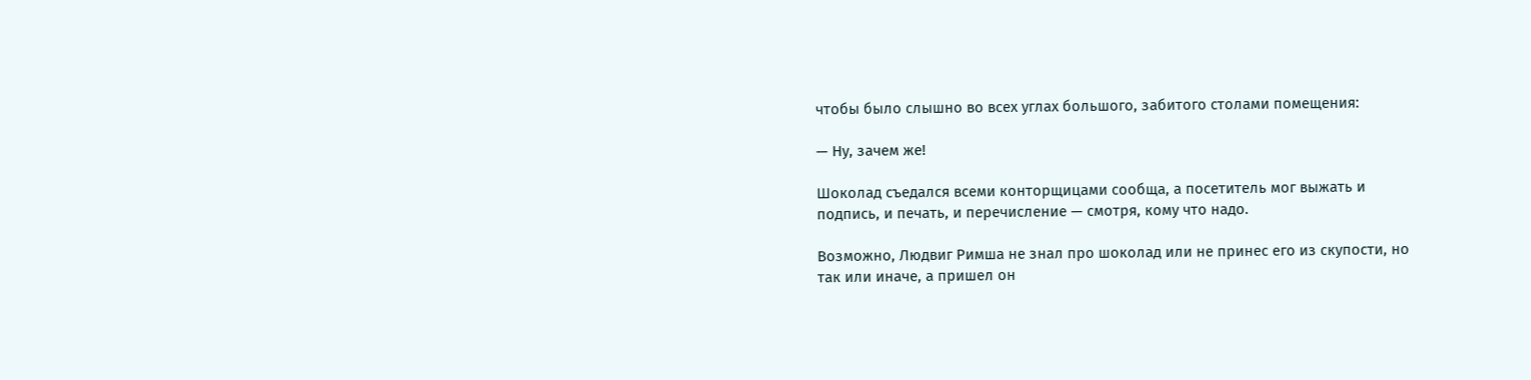чтобы было слышно во всех углах большого, забитого столами помещения:

— Ну, зачем же!

Шоколад съедался всеми конторщицами сообща, а посетитель мог выжать и подпись, и печать, и перечисление — смотря, кому что надо.

Возможно, Людвиг Римша не знал про шоколад или не принес его из скупости, но так или иначе, а пришел он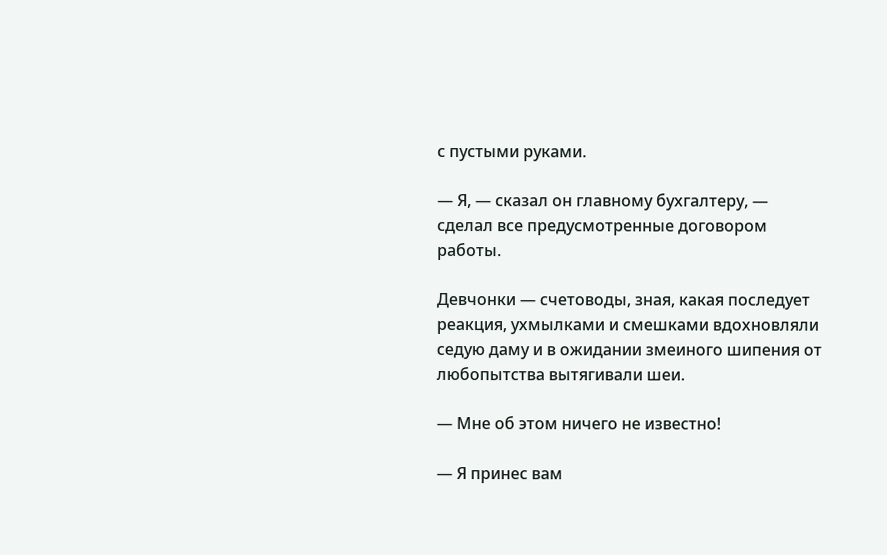с пустыми руками.

— Я, — сказал он главному бухгалтеру, — сделал все предусмотренные договором работы.

Девчонки — счетоводы, зная, какая последует реакция, ухмылками и смешками вдохновляли седую даму и в ожидании змеиного шипения от любопытства вытягивали шеи.

— Мне об этом ничего не известно!

— Я принес вам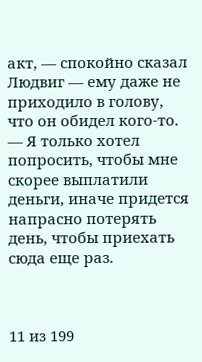акт, — спокойно сказал Людвиг — ему даже не приходило в голову, что он обидел кого-то. — Я только хотел попросить, чтобы мне скорее выплатили деньги, иначе придется напрасно потерять день, чтобы приехать сюда еще раз.



11 из 199